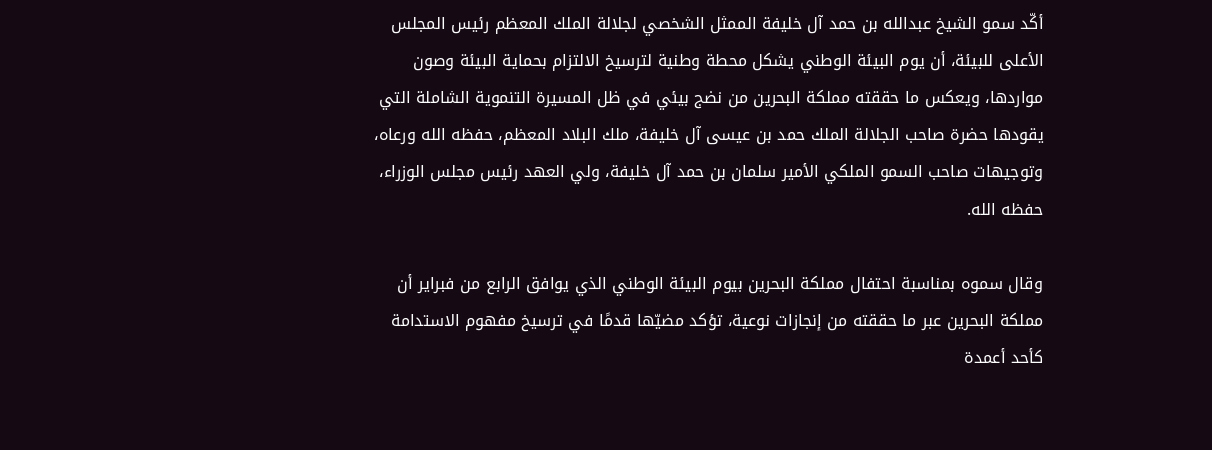أكّد سمو الشيخ عبدالله بن حمد آل خليفة الممثل الشخصي لجلالة الملك المعظم رئيس المجلس الأعلى للبيئة، أن يوم البيئة الوطني يشكل محطة وطنية لترسيخ الالتزام بحماية البيئة وصون مواردها، ويعكس ما حققته مملكة البحرين من نضج بيئي في ظل المسيرة التنموية الشاملة التي يقودها حضرة صاحب الجلالة الملك حمد بن عيسى آل خليفة، ملك البلاد المعظم، حفظه الله ورعاه، وتوجيهات صاحب السمو الملكي الأمير سلمان بن حمد آل خليفة، ولي العهد رئيس مجلس الوزراء، حفظه الله.

وقال سموه بمناسبة احتفال مملكة البحرين بيوم البيئة الوطني الذي يوافق الرابع من فبراير أن مملكة البحرين عبر ما حققته من إنجازات نوعية، تؤكد مضيّها قدمًا في ترسيخ مفهوم الاستدامة كأحد أعمدة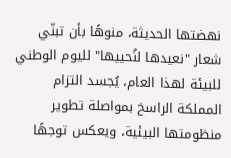نهضتها الحديثة، منوهًا بأن تبنّي شعار "نعيدها لنُحييها" لليوم الوطني للبيئة لهذا العام، يُجسد التزام المملكة الراسخ بمواصلة تطوير منظومتها البيئية، ويعكس توجهًا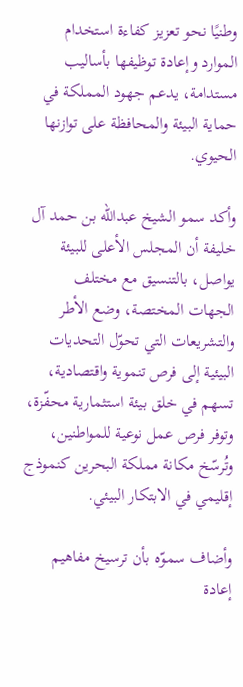وطنيًا نحو تعزيز كفاءة استخدام الموارد وإعادة توظيفها بأساليب مستدامة، يدعم جهود المملكة في حماية البيئة والمحافظة على توازنها الحيوي.

وأكد سمو الشيخ عبدالله بن حمد آل خليفة أن المجلس الأعلى للبيئة يواصل، بالتنسيق مع مختلف الجهات المختصة، وضع الأطر والتشريعات التي تحوّل التحديات البيئية إلى فرص تنموية واقتصادية، تسهم في خلق بيئة استثمارية محفّزة، وتوفر فرص عمل نوعية للمواطنين، وتُرسّخ مكانة مملكة البحرين كنموذج إقليمي في الابتكار البيئي.

وأضاف سموّه بأن ترسيخ مفاهيم إعادة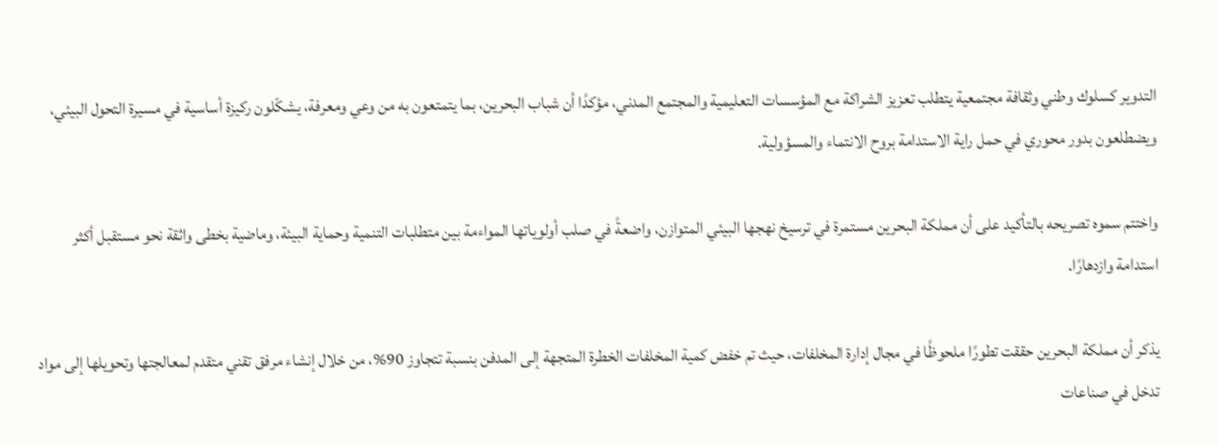التدوير كسلوك وطني وثقافة مجتمعية يتطلب تعزيز الشراكة مع المؤسسات التعليمية والمجتمع المدني، مؤكدًا أن شباب البحرين، بما يتمتعون به من وعي ومعرفة، يشكّلون ركيزة أساسية في مسيرة التحول البيئي، ويضطلعون بدور محوري في حمل راية الاستدامة بروح الانتماء والمسؤولية.

واختتم سموه تصريحه بالتأكيد على أن مملكة البحرين مستمرة في ترسيخ نهجها البيئي المتوازن، واضعةً في صلب أولوياتها المواءمة بين متطلبات التنمية وحماية البيئة، وماضية بخطى واثقة نحو مستقبل أكثر استدامة وازدهارًا.

يذكر أن مملكة البحرين حققت تطورًا ملحوظًا في مجال إدارة المخلفات، حيث تم خفض كمية المخلفات الخطرة المتجهة إلى المدفن بنسبة تتجاوز 90%، من خلال إنشاء مرفق تقني متقدم لمعالجتها وتحويلها إلى مواد تدخل في صناعات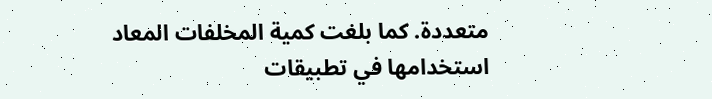متعددة. كما بلغت كمية المخلفات المعاد استخدامها في تطبيقات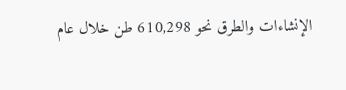الإنشاءات والطرق نحو 610,298 طن خلال عام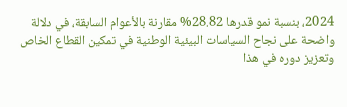2024، بنسبة نمو قدرها 28.82% مقارنة بالأعوام السابقة، في دلالة واضحة على نجاح السياسات البيئية الوطنية في تمكين القطاع الخاص وتعزيز دوره في هذا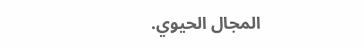المجال الحيوي.